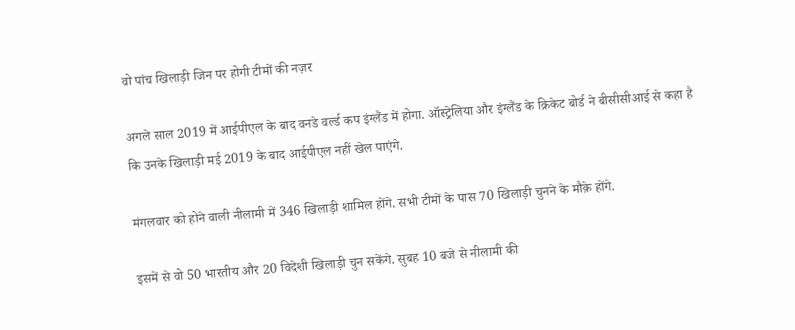वो पांच खिलाड़ी जिन पर होगी टीमों की नज़र

अगले साल 2019 में आईपीएल के बाद वनडे वर्ल्ड कप इंग्लैंड में होगा. ऑस्ट्रेलिया और इंग्लैंड के क्रिकेट बोर्ड ने बीसीसीआई से कहा है कि उनके खिलाड़ी मई 2019 के बाद आईपीएल नहीं खेल पाएंगे.

मंगलवार को होने वाली नीलामी में 346 खिलाड़ी शामिल होंगे. सभी टीमों के पास 70 खिलाड़ी चुनने के मौक़े होंगे.

इसमें से वो 50 भारतीय और 20 विदेशी खिलाड़ी चुन सकेंगे. सुबह 10 बजे से नीलामी की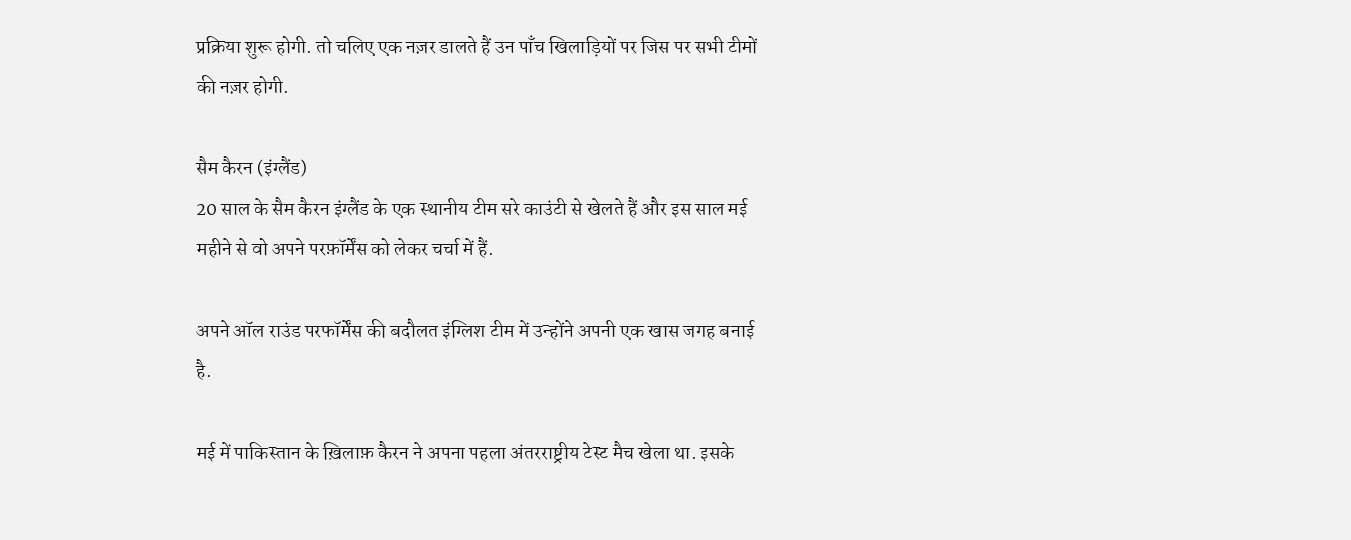प्रक्रिया शुरू होगी. तो चलिए एक नज़र डालते हैं उन पाँच खिलाड़ियों पर जिस पर सभी टीमों की नज़र होगी.

सैम कैरन (इंग्लैंड)
20 साल के सैम कैरन इंग्लैंड के एक स्थानीय टीम सरे काउंटी से खेलते हैं और इस साल मई महीने से वो अपने परफ़ॉर्मेंस को लेकर चर्चा में हैं.

अपने ऑल राउंड परफॉर्मेंस की बदौलत इंग्लिश टीम में उन्होंने अपनी एक खास जगह बनाई है.

मई में पाकिस्तान के ख़िलाफ़ कैरन ने अपना पहला अंतरराष्ट्रीय टेस्ट मैच खेला था. इसके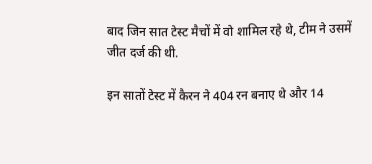बाद जिन सात टेस्ट मैचों में वो शामिल रहे थे, टीम ने उसमें जीत दर्ज की थी.

इन सातों टेस्ट में कैरन ने 404 रन बनाए थे और 14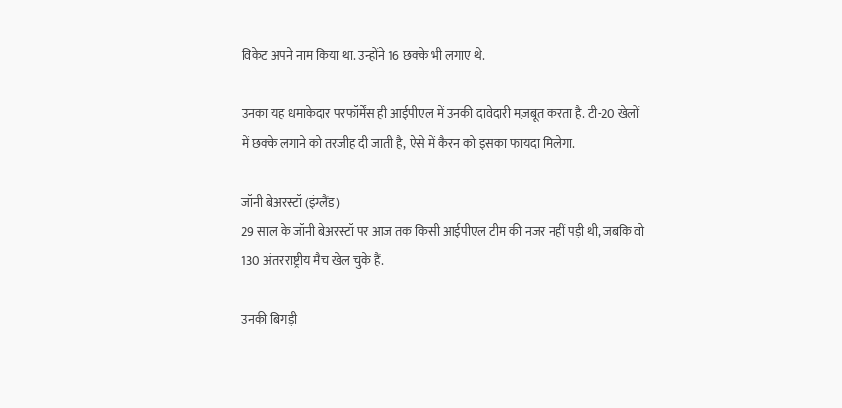विकेट अपने नाम किया था. उन्होंने 16 छक्के भी लगाए थे.

उनका यह धमाकेदार परफॉर्मेंस ही आईपीएल में उनकी दावेदारी मज़बूत करता है. टी-20 खेलों में छक्के लगाने को तरजीह दी जाती है, ऐसे में कैरन को इसका फायदा मिलेगा.

जॉनी बेअरस्टॉ (इंग्लैंड)
29 साल के जॉनी बेअरस्टॉ पर आज तक किसी आईपीएल टीम की नजर नहीं पड़ी थी, जबकि वो 130 अंतरराष्ट्रीय मैच खेल चुके हैं.

उनकी बिगड़ी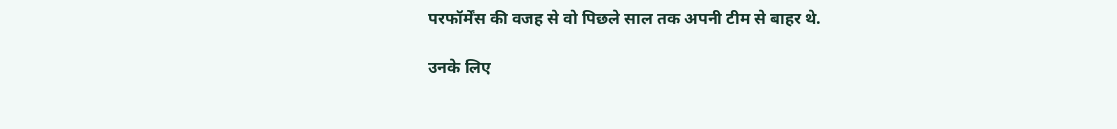परफॉर्मेंस की वजह से वो पिछले साल तक अपनी टीम से बाहर थे.

उनके लिए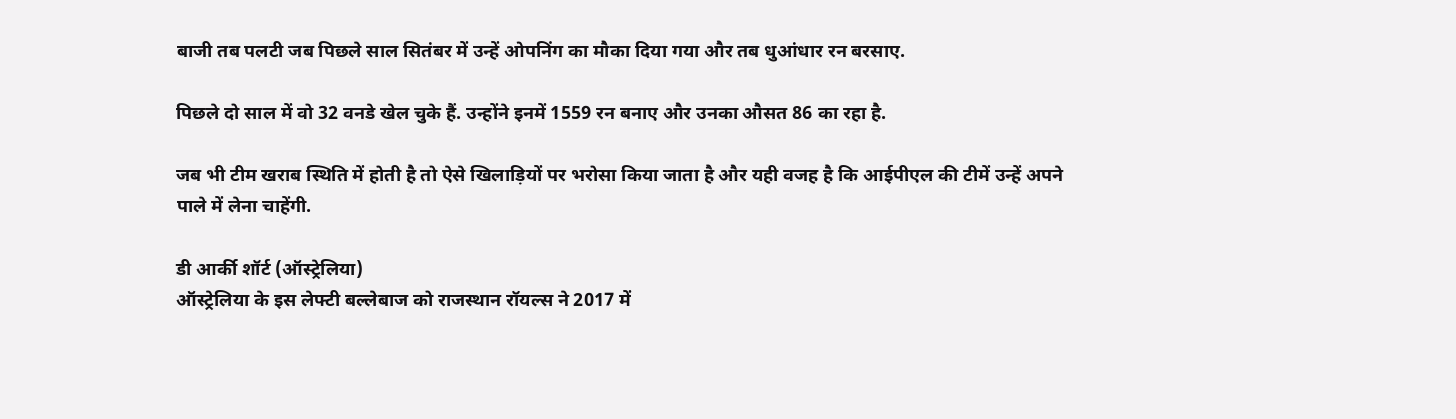बाजी तब पलटी जब पिछले साल सितंबर में उन्हें ओपनिंग का मौका दिया गया और तब धुआंधार रन बरसाए.

पिछले दो साल में वो 32 वनडे खेल चुके हैं. उन्होंने इनमें 1559 रन बनाए और उनका औसत 86 का रहा है.

जब भी टीम खराब स्थिति में होती है तो ऐसे खिलाड़ियों पर भरोसा किया जाता है और यही वजह है कि आईपीएल की टीमें उन्हें अपने पाले में लेना चाहेंगी.

डी आर्की शॉर्ट (ऑस्ट्रेलिया)
ऑस्ट्रेलिया के इस लेफ्टी बल्लेबाज को राजस्थान रॉयल्स ने 2017 में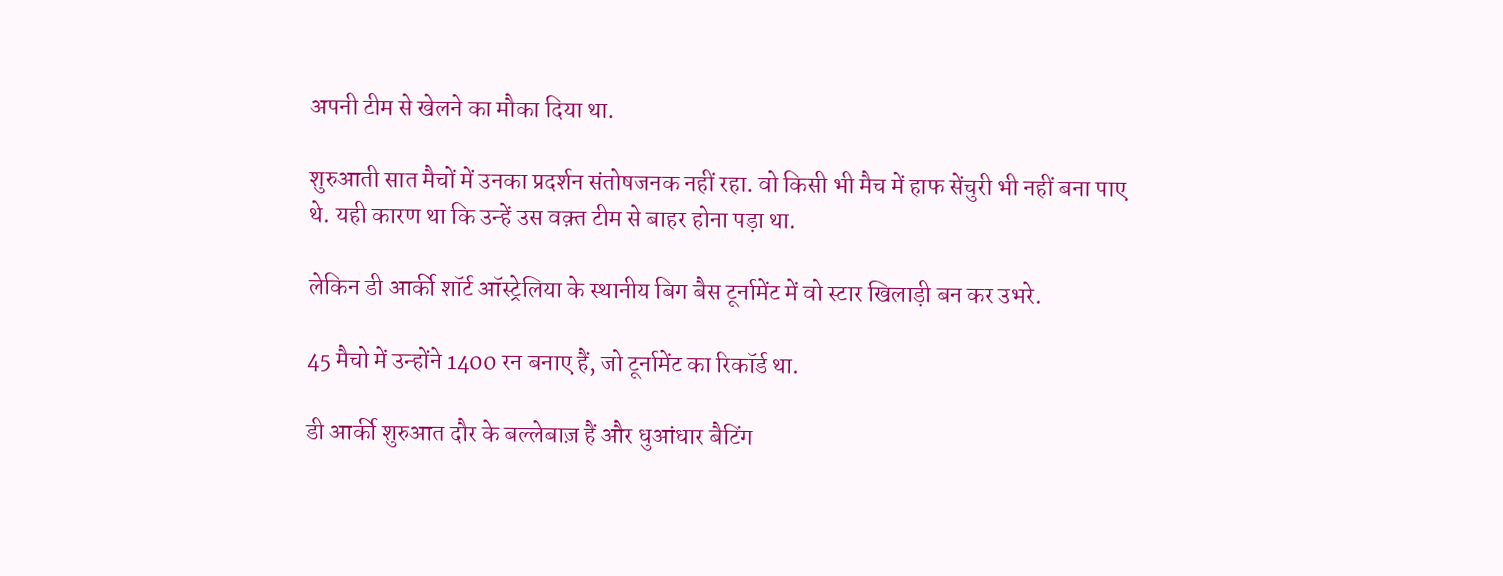अपनी टीम से खेलने का मौका दिया था.

शुरुआती सात मैचों में उनका प्रदर्शन संतोषजनक नहीं रहा. वो किसी भी मैच में हाफ सेंचुरी भी नहीं बना पाए थे. यही कारण था कि उन्हें उस वक़्त टीम से बाहर होना पड़ा था.

लेकिन डी आर्की शॉर्ट ऑस्ट्रेलिया के स्थानीय बिग बैस टूर्नामेंट में वो स्टार खिलाड़ी बन कर उभरे.

45 मैचो में उन्होंने 1400 रन बनाए हैं, जो टूर्नामेंट का रिकॉर्ड था.

डी आर्की शुरुआत दौर के बल्लेबाज़ हैं और धुआंधार बैटिंग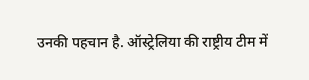उनकी पहचान है. ऑस्ट्रेलिया की राष्ट्रीय टीम में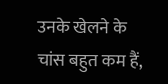उनके खेलने के चांस बहुत कम हैं,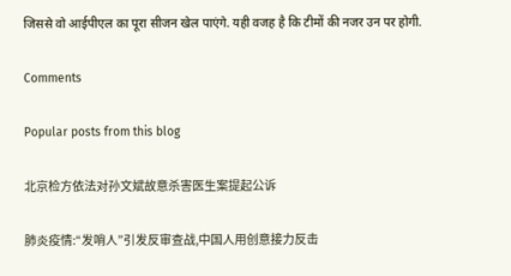जिससे वो आईपीएल का पूरा सीजन खेल पाएंगे. यही वजह है कि टीमों की नजर उन पर होगी.

Comments

Popular posts from this blog

北京检方依法对孙文斌故意杀害医生案提起公诉

肺炎疫情:“发哨人”引发反审查战,中国人用创意接力反击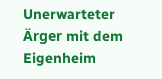Unerwarteter Ärger mit dem Eigenheim